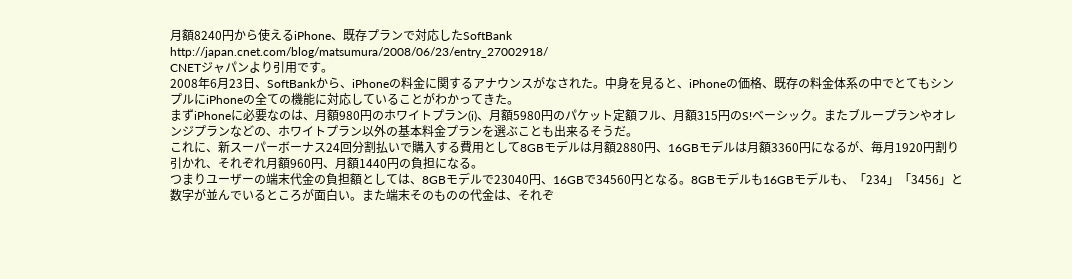月額8240円から使えるiPhone、既存プランで対応したSoftBank
http://japan.cnet.com/blog/matsumura/2008/06/23/entry_27002918/
CNETジャパンより引用です。
2008年6月23日、SoftBankから、iPhoneの料金に関するアナウンスがなされた。中身を見ると、iPhoneの価格、既存の料金体系の中でとてもシンプルにiPhoneの全ての機能に対応していることがわかってきた。
まずiPhoneに必要なのは、月額980円のホワイトプラン(i)、月額5980円のパケット定額フル、月額315円のS!ベーシック。またブループランやオレンジプランなどの、ホワイトプラン以外の基本料金プランを選ぶことも出来るそうだ。
これに、新スーパーボーナス24回分割払いで購入する費用として8GBモデルは月額2880円、16GBモデルは月額3360円になるが、毎月1920円割り引かれ、それぞれ月額960円、月額1440円の負担になる。
つまりユーザーの端末代金の負担額としては、8GBモデルで23040円、16GBで34560円となる。8GBモデルも16GBモデルも、「234」「3456」と数字が並んでいるところが面白い。また端末そのものの代金は、それぞ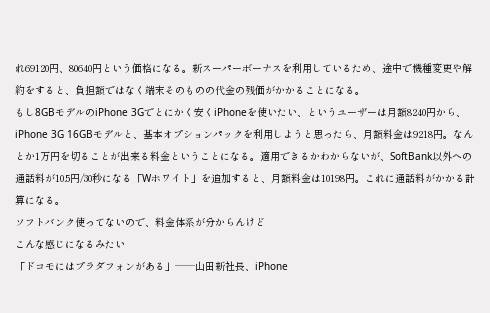れ69120円、80640円という価格になる。新スーパーボーナスを利用しているため、途中で機種変更や解約をすると、負担額ではなく端末そのものの代金の残価がかかることになる。
もし8GBモデルのiPhone 3Gでとにかく安くiPhoneを使いたい、というユーザーは月額8240円から、iPhone 3G 16GBモデルと、基本オプションパックを利用しようと思ったら、月額料金は9218円。なんとか1万円を切ることが出来る料金ということになる。適用できるかわからないが、SoftBank以外への通話料が10.5円/30秒になる「Wホワイト」を追加すると、月額料金は10198円。これに通話料がかかる計算になる。
ソフトバンク使ってないので、料金体系が分からんけど
こんな感じになるみたい
「ドコモにはプラダフォンがある」──山田新社長、iPhone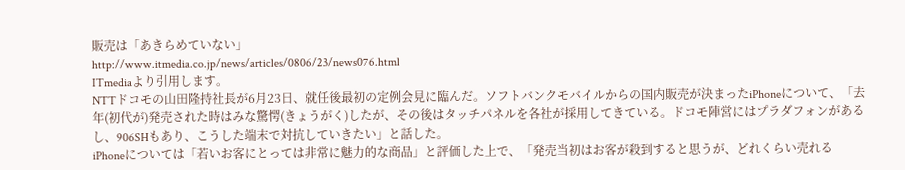販売は「あきらめていない」
http://www.itmedia.co.jp/news/articles/0806/23/news076.html
ITmediaより引用します。
NTTドコモの山田隆持社長が6月23日、就任後最初の定例会見に臨んだ。ソフトバンクモバイルからの国内販売が決まったiPhoneについて、「去年(初代が)発売された時はみな驚愕(きょうがく)したが、その後はタッチパネルを各社が採用してきている。ドコモ陣営にはプラダフォンがあるし、906SHもあり、こうした端末で対抗していきたい」と話した。
iPhoneについては「若いお客にとっては非常に魅力的な商品」と評価した上で、「発売当初はお客が殺到すると思うが、どれくらい売れる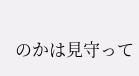のかは見守って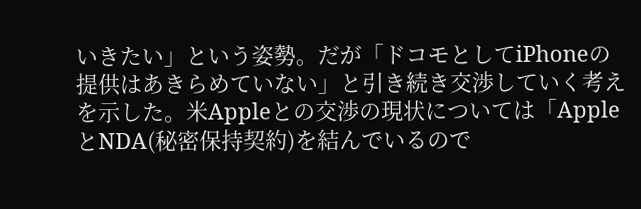いきたい」という姿勢。だが「ドコモとしてiPhoneの提供はあきらめていない」と引き続き交渉していく考えを示した。米Appleとの交渉の現状については「AppleとNDA(秘密保持契約)を結んでいるので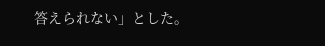答えられない」とした。